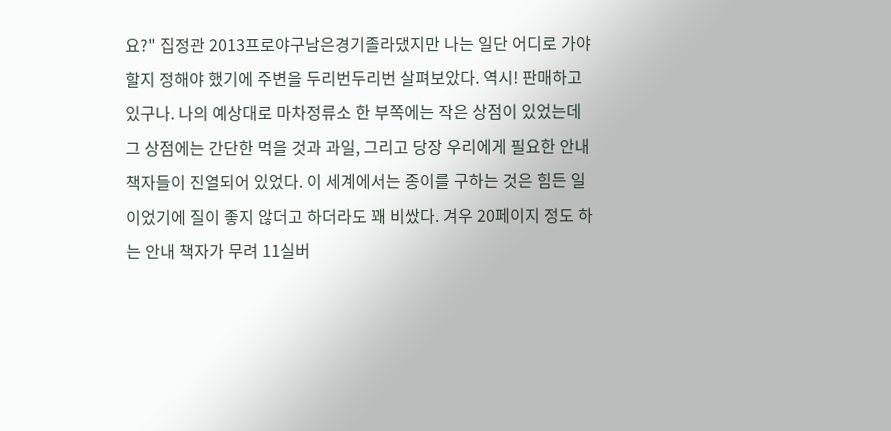요?" 집정관 2013프로야구남은경기졸라댔지만 나는 일단 어디로 가야할지 정해야 했기에 주변을 두리번두리번 살펴보았다. 역시! 판매하고 있구나. 나의 예상대로 마차정류소 한 부쪽에는 작은 상점이 있었는데 그 상점에는 간단한 먹을 것과 과일, 그리고 당장 우리에게 필요한 안내책자들이 진열되어 있었다. 이 세계에서는 종이를 구하는 것은 힘든 일이었기에 질이 좋지 않더고 하더라도 꽤 비쌌다. 겨우 20페이지 정도 하는 안내 책자가 무려 11실버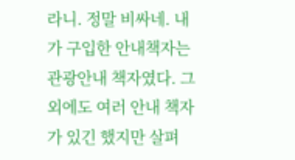라니. 정말 비싸네. 내가 구입한 안내책자는 관광안내 책자였다. 그 외에도 여러 안내 책자가 있긴 했지만 살펴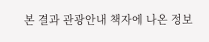본 결과 관광안내 책자에 나온 정보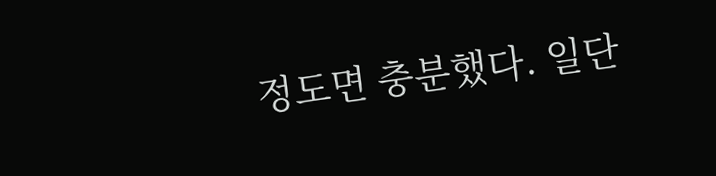정도면 충분했다. 일단